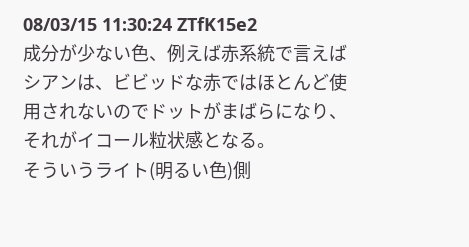08/03/15 11:30:24 ZTfK15e2
成分が少ない色、例えば赤系統で言えばシアンは、ビビッドな赤ではほとんど使用されないのでドットがまばらになり、それがイコール粒状感となる。
そういうライト(明るい色)側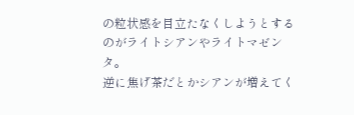の粒状感を目立たなくしようとするのがライトシアンやライトマゼンタ。
逆に焦げ茶だとかシアンが増えてく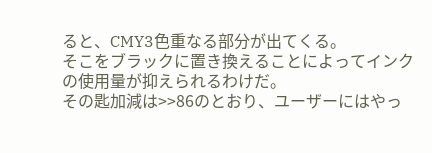ると、CMY3色重なる部分が出てくる。
そこをブラックに置き換えることによってインクの使用量が抑えられるわけだ。
その匙加減は>>86のとおり、ユーザーにはやっ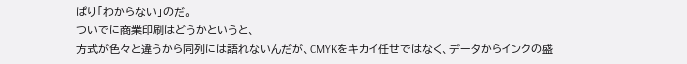ぱり「わからない」のだ。
ついでに商業印刷はどうかというと、
方式が色々と違うから同列には語れないんだが、CMYKをキカイ任せではなく、データからインクの盛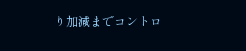り加減までコントロ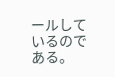ールしているのである。